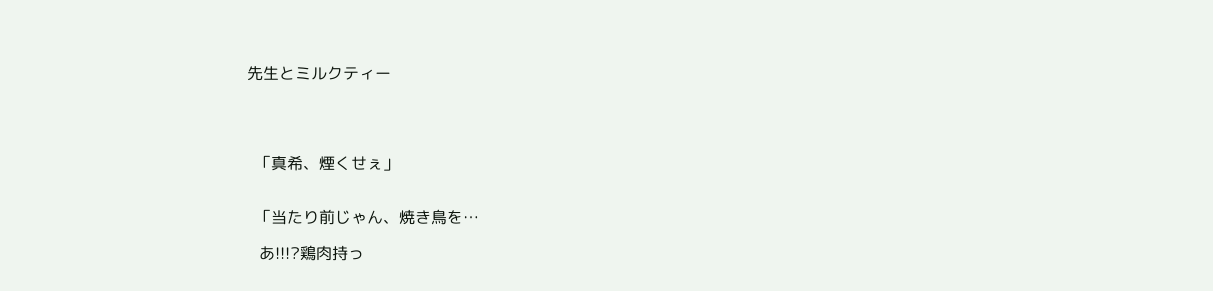先生とミルクティー




  「真希、煙くせぇ」


  「当たり前じゃん、焼き鳥を…

   あ!!!?鶏肉持っ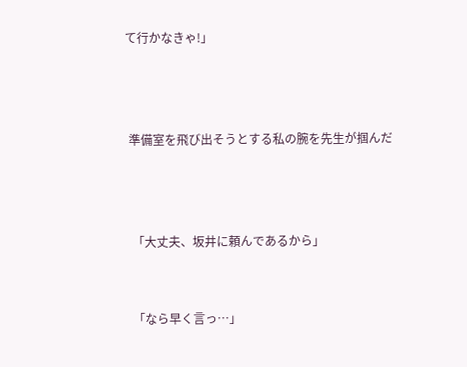て行かなきゃ!」



 準備室を飛び出そうとする私の腕を先生が掴んだ



  「大丈夫、坂井に頼んであるから」


  「なら早く言っ…」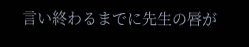言い終わるまでに先生の唇が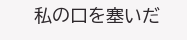私の口を塞いだ